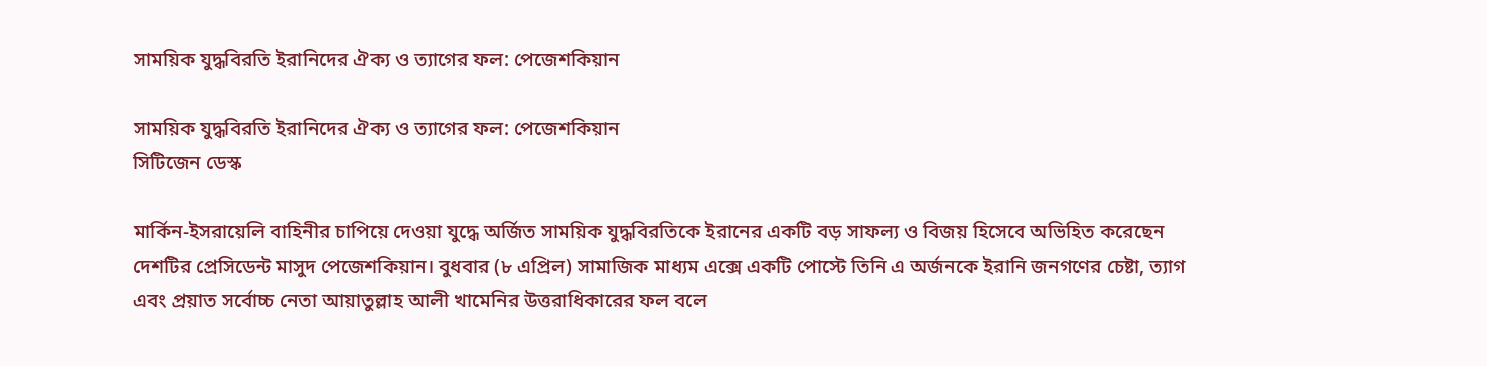সাময়িক যুদ্ধবিরতি ইরানিদের ঐক্য ও ত্যাগের ফল: পেজেশকিয়ান

সাময়িক যুদ্ধবিরতি ইরানিদের ঐক্য ও ত্যাগের ফল: পেজেশকিয়ান
সিটিজেন ডেস্ক

মার্কিন-ইসরায়েলি বাহিনীর চাপিয়ে দেওয়া যুদ্ধে অর্জিত সাময়িক যুদ্ধবিরতিকে ইরানের একটি বড় সাফল্য ও বিজয় হিসেবে অভিহিত করেছেন দেশটির প্রেসিডেন্ট মাসুদ পেজেশকিয়ান। বুধবার (৮ এপ্রিল) সামাজিক মাধ্যম এক্সে একটি পোস্টে তিনি এ অর্জনকে ইরানি জনগণের চেষ্টা, ত্যাগ এবং প্রয়াত সর্বোচ্চ নেতা আয়াতুল্লাহ আলী খামেনির উত্তরাধিকারের ফল বলে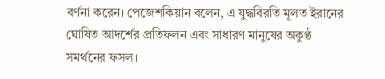বর্ণনা করেন। পেজেশকিয়ান বলেন, এ যুদ্ধবিরতি মূলত ইরানের ঘোষিত আদর্শের প্রতিফলন এবং সাধারণ মানুষের অকুণ্ঠ সমর্থনের ফসল।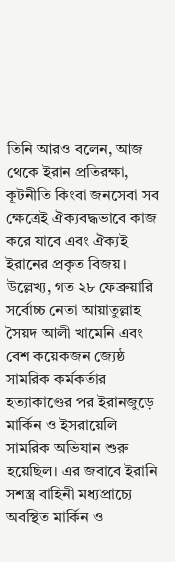তিনি আরও বলেন, আজ থেকে ইরান প্রতিরক্ষা, কূটনীতি কিংবা জনসেবা সব ক্ষেত্রেই ঐক্যবদ্ধভাবে কাজ করে যাবে এবং ঐক্যই ইরানের প্রকৃত বিজয়।
উল্লেখ্য, গত ২৮ ফেব্রুয়ারি সর্বোচ্চ নেতা আয়াতুল্লাহ সৈয়দ আলী খামেনি এবং বেশ কয়েকজন জ্যেষ্ঠ সামরিক কর্মকর্তার হত্যাকাণ্ডের পর ইরানজুড়ে মার্কিন ও ইসরায়েলি সামরিক অভিযান শুরু হয়েছিল। এর জবাবে ইরানি সশস্ত্র বাহিনী মধ্যপ্রাচ্যে অবস্থিত মার্কিন ও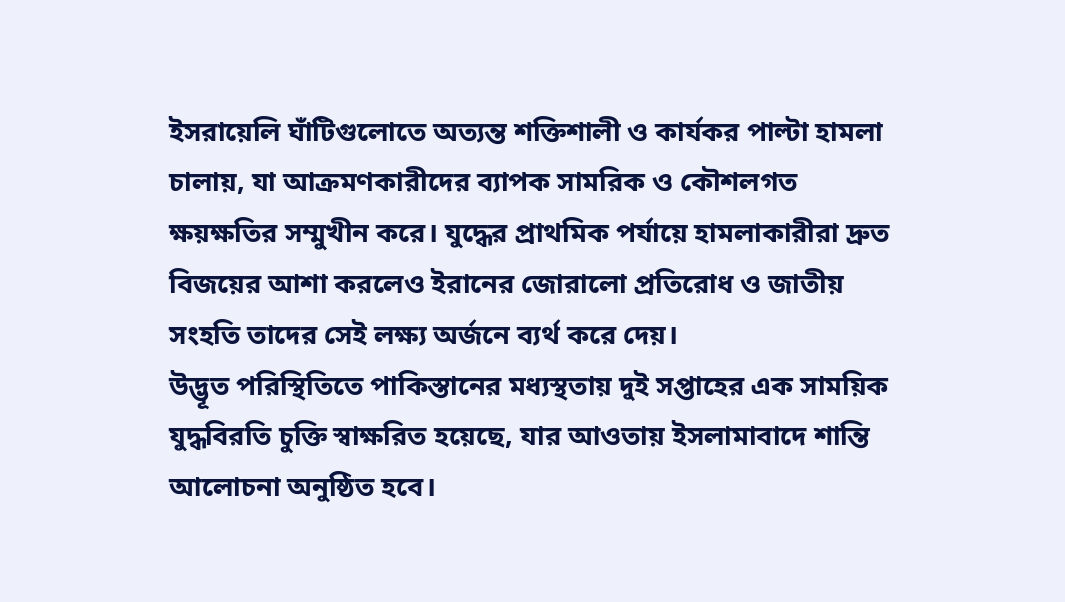ইসরায়েলি ঘাঁটিগুলোতে অত্যন্ত শক্তিশালী ও কার্যকর পাল্টা হামলা চালায়, যা আক্রমণকারীদের ব্যাপক সামরিক ও কৌশলগত ক্ষয়ক্ষতির সম্মুখীন করে। যুদ্ধের প্রাথমিক পর্যায়ে হামলাকারীরা দ্রুত বিজয়ের আশা করলেও ইরানের জোরালো প্রতিরোধ ও জাতীয় সংহতি তাদের সেই লক্ষ্য অর্জনে ব্যর্থ করে দেয়।
উদ্ভূত পরিস্থিতিতে পাকিস্তানের মধ্যস্থতায় দুই সপ্তাহের এক সাময়িক যুদ্ধবিরতি চুক্তি স্বাক্ষরিত হয়েছে, যার আওতায় ইসলামাবাদে শান্তি আলোচনা অনুষ্ঠিত হবে।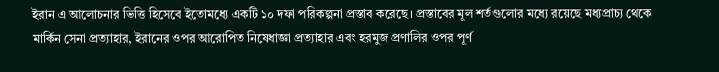ইরান এ আলোচনার ভিত্তি হিসেবে ইতোমধ্যে একটি ১০ দফা পরিকল্পনা প্রস্তাব করেছে। প্রস্তাবের মূল শর্তগুলোর মধ্যে রয়েছে মধ্যপ্রাচ্য থেকে মার্কিন সেনা প্রত্যাহার, ইরানের ওপর আরোপিত নিষেধাজ্ঞা প্রত্যাহার এবং হরমুজ প্রণালির ওপর পূর্ণ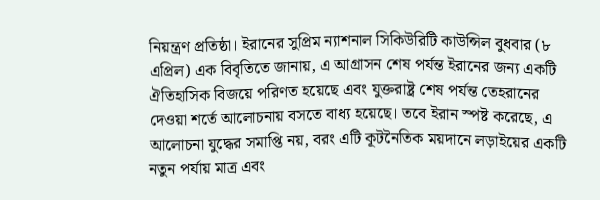নিয়ন্ত্রণ প্রতিষ্ঠা। ইরানের সুপ্রিম ন্যাশনাল সিকিউরিটি কাউন্সিল বুধবার (৮ এপ্রিল) এক বিবৃতিতে জানায়, এ আগ্রাসন শেষ পর্যন্ত ইরানের জন্য একটি ঐতিহাসিক বিজয়ে পরিণত হয়েছে এবং যুক্তরাষ্ট্র শেষ পর্যন্ত তেহরানের দেওয়া শর্তে আলোচনায় বসতে বাধ্য হয়েছে। তবে ইরান স্পষ্ট করেছে, এ আলোচনা যুদ্ধের সমাপ্তি নয়, বরং এটি কূটনৈতিক ময়দানে লড়াইয়ের একটি নতুন পর্যায় মাত্র এবং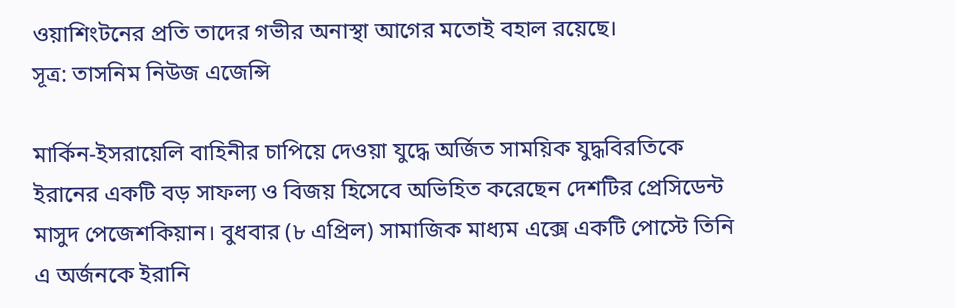ওয়াশিংটনের প্রতি তাদের গভীর অনাস্থা আগের মতোই বহাল রয়েছে।
সূত্র: তাসনিম নিউজ এজেন্সি

মার্কিন-ইসরায়েলি বাহিনীর চাপিয়ে দেওয়া যুদ্ধে অর্জিত সাময়িক যুদ্ধবিরতিকে ইরানের একটি বড় সাফল্য ও বিজয় হিসেবে অভিহিত করেছেন দেশটির প্রেসিডেন্ট মাসুদ পেজেশকিয়ান। বুধবার (৮ এপ্রিল) সামাজিক মাধ্যম এক্সে একটি পোস্টে তিনি এ অর্জনকে ইরানি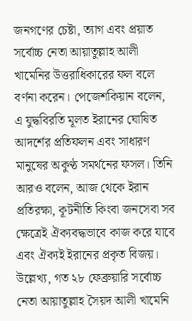জনগণের চেষ্টা, ত্যাগ এবং প্রয়াত সর্বোচ্চ নেতা আয়াতুল্লাহ আলী খামেনির উত্তরাধিকারের ফল বলে বর্ণনা করেন। পেজেশকিয়ান বলেন, এ যুদ্ধবিরতি মূলত ইরানের ঘোষিত আদর্শের প্রতিফলন এবং সাধারণ মানুষের অকুণ্ঠ সমর্থনের ফসল। তিনি আরও বলেন, আজ থেকে ইরান প্রতিরক্ষা, কূটনীতি কিংবা জনসেবা সব ক্ষেত্রেই ঐক্যবদ্ধভাবে কাজ করে যাবে এবং ঐক্যই ইরানের প্রকৃত বিজয়।
উল্লেখ্য, গত ২৮ ফেব্রুয়ারি সর্বোচ্চ নেতা আয়াতুল্লাহ সৈয়দ আলী খামেনি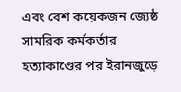এবং বেশ কয়েকজন জ্যেষ্ঠ সামরিক কর্মকর্তার হত্যাকাণ্ডের পর ইরানজুড়ে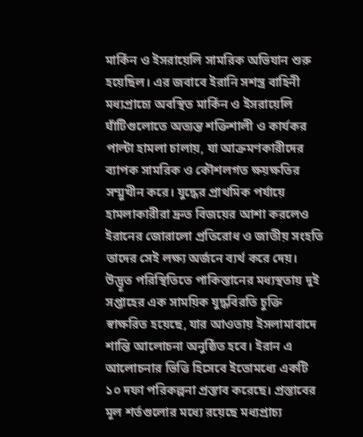মার্কিন ও ইসরায়েলি সামরিক অভিযান শুরু হয়েছিল। এর জবাবে ইরানি সশস্ত্র বাহিনী মধ্যপ্রাচ্যে অবস্থিত মার্কিন ও ইসরায়েলি ঘাঁটিগুলোতে অত্যন্ত শক্তিশালী ও কার্যকর পাল্টা হামলা চালায়, যা আক্রমণকারীদের ব্যাপক সামরিক ও কৌশলগত ক্ষয়ক্ষতির সম্মুখীন করে। যুদ্ধের প্রাথমিক পর্যায়ে হামলাকারীরা দ্রুত বিজয়ের আশা করলেও ইরানের জোরালো প্রতিরোধ ও জাতীয় সংহতি তাদের সেই লক্ষ্য অর্জনে ব্যর্থ করে দেয়।
উদ্ভূত পরিস্থিতিতে পাকিস্তানের মধ্যস্থতায় দুই সপ্তাহের এক সাময়িক যুদ্ধবিরতি চুক্তি স্বাক্ষরিত হয়েছে, যার আওতায় ইসলামাবাদে শান্তি আলোচনা অনুষ্ঠিত হবে। ইরান এ আলোচনার ভিত্তি হিসেবে ইতোমধ্যে একটি ১০ দফা পরিকল্পনা প্রস্তাব করেছে। প্রস্তাবের মূল শর্তগুলোর মধ্যে রয়েছে মধ্যপ্রাচ্য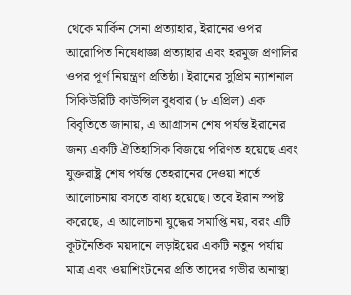থেকে মার্কিন সেনা প্রত্যাহার, ইরানের ওপর আরোপিত নিষেধাজ্ঞা প্রত্যাহার এবং হরমুজ প্রণালির ওপর পূর্ণ নিয়ন্ত্রণ প্রতিষ্ঠা। ইরানের সুপ্রিম ন্যাশনাল সিকিউরিটি কাউন্সিল বুধবার (৮ এপ্রিল) এক বিবৃতিতে জানায়, এ আগ্রাসন শেষ পর্যন্ত ইরানের জন্য একটি ঐতিহাসিক বিজয়ে পরিণত হয়েছে এবং যুক্তরাষ্ট্র শেষ পর্যন্ত তেহরানের দেওয়া শর্তে আলোচনায় বসতে বাধ্য হয়েছে। তবে ইরান স্পষ্ট করেছে, এ আলোচনা যুদ্ধের সমাপ্তি নয়, বরং এটি কূটনৈতিক ময়দানে লড়াইয়ের একটি নতুন পর্যায় মাত্র এবং ওয়াশিংটনের প্রতি তাদের গভীর অনাস্থা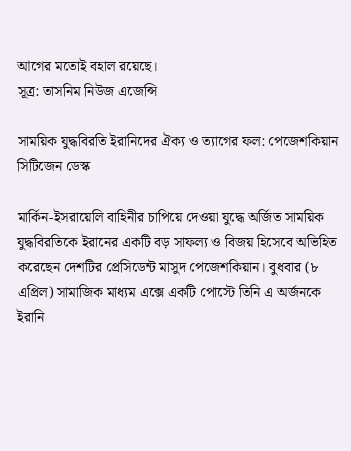আগের মতোই বহাল রয়েছে।
সূত্র: তাসনিম নিউজ এজেন্সি

সাময়িক যুদ্ধবিরতি ইরানিদের ঐক্য ও ত্যাগের ফল: পেজেশকিয়ান
সিটিজেন ডেস্ক

মার্কিন-ইসরায়েলি বাহিনীর চাপিয়ে দেওয়া যুদ্ধে অর্জিত সাময়িক যুদ্ধবিরতিকে ইরানের একটি বড় সাফল্য ও বিজয় হিসেবে অভিহিত করেছেন দেশটির প্রেসিডেন্ট মাসুদ পেজেশকিয়ান। বুধবার (৮ এপ্রিল) সামাজিক মাধ্যম এক্সে একটি পোস্টে তিনি এ অর্জনকে ইরানি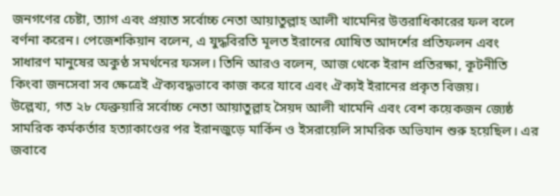জনগণের চেষ্টা, ত্যাগ এবং প্রয়াত সর্বোচ্চ নেতা আয়াতুল্লাহ আলী খামেনির উত্তরাধিকারের ফল বলে বর্ণনা করেন। পেজেশকিয়ান বলেন, এ যুদ্ধবিরতি মূলত ইরানের ঘোষিত আদর্শের প্রতিফলন এবং সাধারণ মানুষের অকুণ্ঠ সমর্থনের ফসল। তিনি আরও বলেন, আজ থেকে ইরান প্রতিরক্ষা, কূটনীতি কিংবা জনসেবা সব ক্ষেত্রেই ঐক্যবদ্ধভাবে কাজ করে যাবে এবং ঐক্যই ইরানের প্রকৃত বিজয়।
উল্লেখ্য, গত ২৮ ফেব্রুয়ারি সর্বোচ্চ নেতা আয়াতুল্লাহ সৈয়দ আলী খামেনি এবং বেশ কয়েকজন জ্যেষ্ঠ সামরিক কর্মকর্তার হত্যাকাণ্ডের পর ইরানজুড়ে মার্কিন ও ইসরায়েলি সামরিক অভিযান শুরু হয়েছিল। এর জবাবে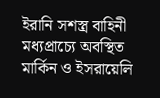ইরানি সশস্ত্র বাহিনী মধ্যপ্রাচ্যে অবস্থিত মার্কিন ও ইসরায়েলি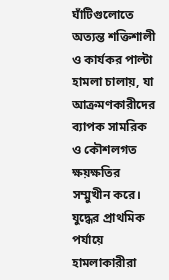ঘাঁটিগুলোতে অত্যন্ত শক্তিশালী ও কার্যকর পাল্টা হামলা চালায়, যা আক্রমণকারীদের ব্যাপক সামরিক ও কৌশলগত ক্ষয়ক্ষতির সম্মুখীন করে। যুদ্ধের প্রাথমিক পর্যায়ে হামলাকারীরা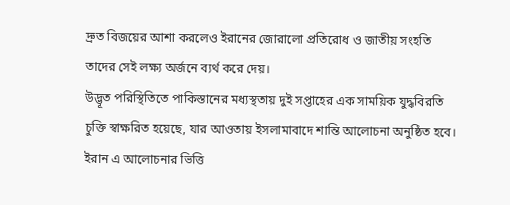দ্রুত বিজয়ের আশা করলেও ইরানের জোরালো প্রতিরোধ ও জাতীয় সংহতি তাদের সেই লক্ষ্য অর্জনে ব্যর্থ করে দেয়।
উদ্ভূত পরিস্থিতিতে পাকিস্তানের মধ্যস্থতায় দুই সপ্তাহের এক সাময়িক যুদ্ধবিরতি চুক্তি স্বাক্ষরিত হয়েছে, যার আওতায় ইসলামাবাদে শান্তি আলোচনা অনুষ্ঠিত হবে। ইরান এ আলোচনার ভিত্তি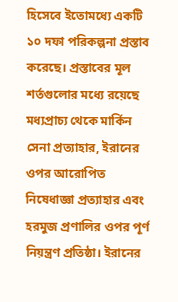হিসেবে ইতোমধ্যে একটি ১০ দফা পরিকল্পনা প্রস্তাব করেছে। প্রস্তাবের মূল শর্তগুলোর মধ্যে রয়েছে মধ্যপ্রাচ্য থেকে মার্কিন সেনা প্রত্যাহার, ইরানের ওপর আরোপিত নিষেধাজ্ঞা প্রত্যাহার এবং হরমুজ প্রণালির ওপর পূর্ণ নিয়ন্ত্রণ প্রতিষ্ঠা। ইরানের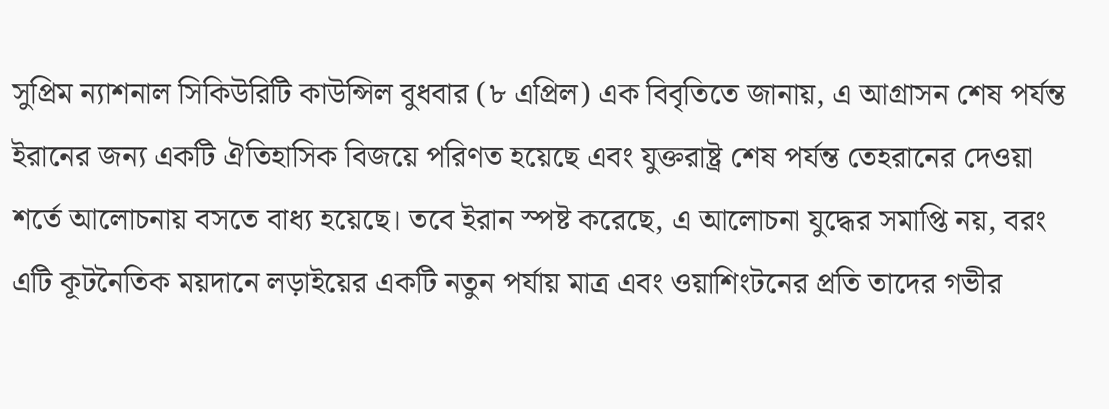সুপ্রিম ন্যাশনাল সিকিউরিটি কাউন্সিল বুধবার (৮ এপ্রিল) এক বিবৃতিতে জানায়, এ আগ্রাসন শেষ পর্যন্ত ইরানের জন্য একটি ঐতিহাসিক বিজয়ে পরিণত হয়েছে এবং যুক্তরাষ্ট্র শেষ পর্যন্ত তেহরানের দেওয়া শর্তে আলোচনায় বসতে বাধ্য হয়েছে। তবে ইরান স্পষ্ট করেছে, এ আলোচনা যুদ্ধের সমাপ্তি নয়, বরং এটি কূটনৈতিক ময়দানে লড়াইয়ের একটি নতুন পর্যায় মাত্র এবং ওয়াশিংটনের প্রতি তাদের গভীর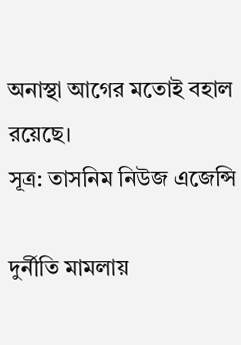অনাস্থা আগের মতোই বহাল রয়েছে।
সূত্র: তাসনিম নিউজ এজেন্সি

দুর্নীতি মামলায়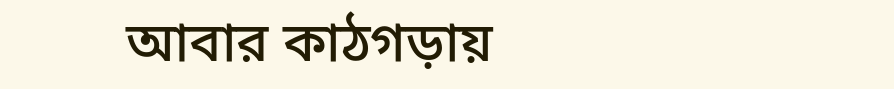আবার কাঠগড়ায়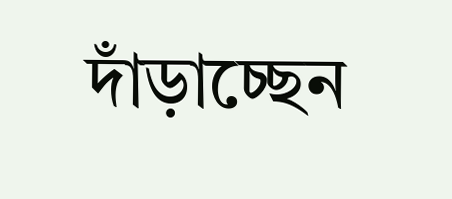দাঁড়াচ্ছেন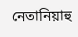নেতানিয়াহু